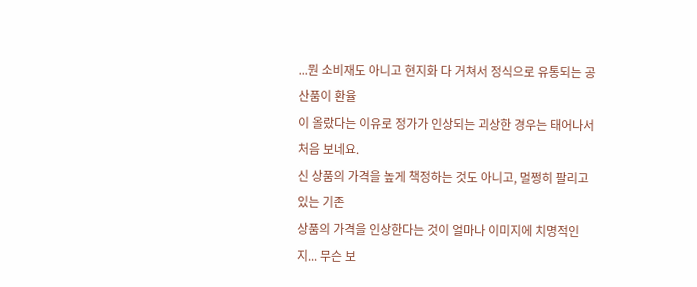...뭔 소비재도 아니고 현지화 다 거쳐서 정식으로 유통되는 공산품이 환율
이 올랐다는 이유로 정가가 인상되는 괴상한 경우는 태어나서 처음 보네요.
신 상품의 가격을 높게 책정하는 것도 아니고, 멀쩡히 팔리고 있는 기존
상품의 가격을 인상한다는 것이 얼마나 이미지에 치명적인지... 무슨 보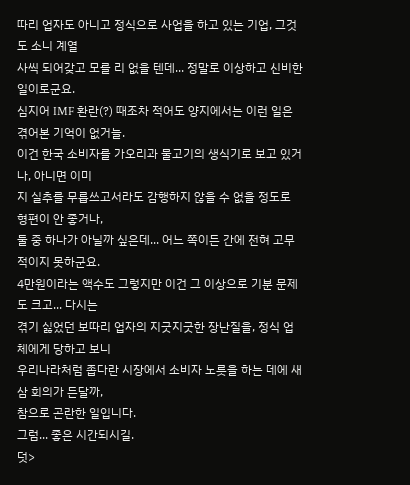따리 업자도 아니고 정식으로 사업을 하고 있는 기업, 그것도 소니 계열
사씩 되어갖고 모를 리 없을 텐데... 정말로 이상하고 신비한 일이로군요.
심지어 IMF 환란(?) 때조차 적어도 양지에서는 이런 일은 겪어본 기억이 없거늘.
이건 한국 소비자를 가오리과 물고기의 생식기로 보고 있거나, 아니면 이미
지 실추를 무릅쓰고서라도 감행하지 않을 수 없을 정도로 형편이 안 좋거나,
둘 중 하나가 아닐까 싶은데... 어느 쪽이든 간에 전혀 고무적이지 못하군요.
4만원이라는 액수도 그렇지만 이건 그 이상으로 기분 문제도 크고... 다시는
겪기 싫었던 보따리 업자의 지긋지긋한 장난질을, 정식 업체에게 당하고 보니
우리나라처럼 좁다란 시장에서 소비자 노릇을 하는 데에 새삼 회의가 든달까,
참으로 곤란한 일입니다.
그럼... 좋은 시간되시길.
덧>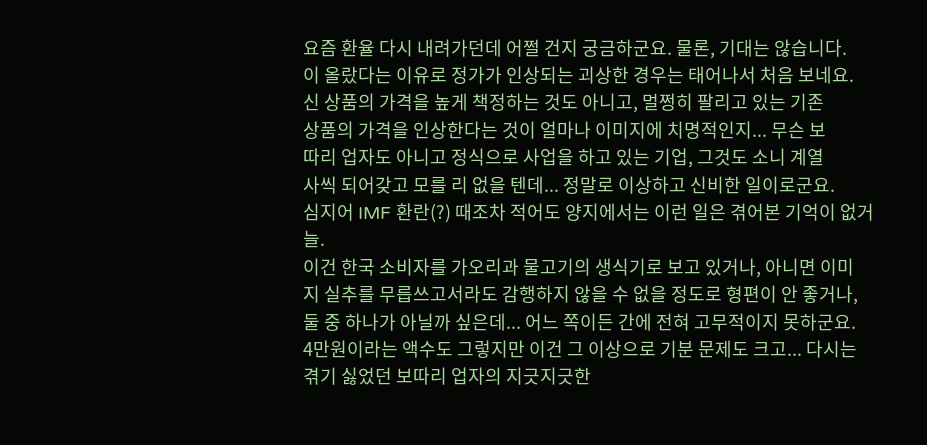요즘 환율 다시 내려가던데 어쩔 건지 궁금하군요. 물론, 기대는 않습니다.
이 올랐다는 이유로 정가가 인상되는 괴상한 경우는 태어나서 처음 보네요.
신 상품의 가격을 높게 책정하는 것도 아니고, 멀쩡히 팔리고 있는 기존
상품의 가격을 인상한다는 것이 얼마나 이미지에 치명적인지... 무슨 보
따리 업자도 아니고 정식으로 사업을 하고 있는 기업, 그것도 소니 계열
사씩 되어갖고 모를 리 없을 텐데... 정말로 이상하고 신비한 일이로군요.
심지어 IMF 환란(?) 때조차 적어도 양지에서는 이런 일은 겪어본 기억이 없거늘.
이건 한국 소비자를 가오리과 물고기의 생식기로 보고 있거나, 아니면 이미
지 실추를 무릅쓰고서라도 감행하지 않을 수 없을 정도로 형편이 안 좋거나,
둘 중 하나가 아닐까 싶은데... 어느 쪽이든 간에 전혀 고무적이지 못하군요.
4만원이라는 액수도 그렇지만 이건 그 이상으로 기분 문제도 크고... 다시는
겪기 싫었던 보따리 업자의 지긋지긋한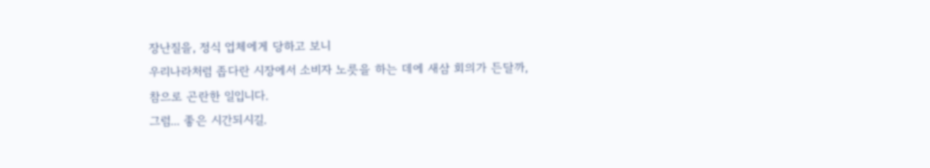장난질을, 정식 업체에게 당하고 보니
우리나라처럼 좁다란 시장에서 소비자 노릇을 하는 데에 새삼 회의가 든달까,
참으로 곤란한 일입니다.
그럼... 좋은 시간되시길.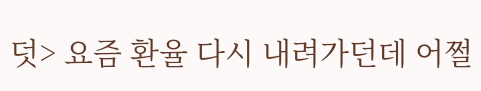덧> 요즘 환율 다시 내려가던데 어쩔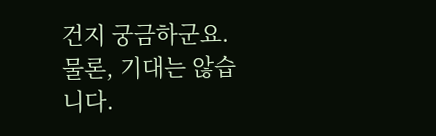건지 궁금하군요. 물론, 기대는 않습니다.